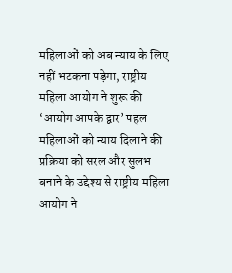महिलाओं को अब न्याय के लिए नहीं भटकना पड़ेगा, राष्ट्रीय महिला आयोग ने शुरू की ‘आयोग आपके द्वार’ पहल
महिलाओं को न्याय दिलाने की प्रक्रिया को सरल और सुलभ बनाने के उद्देश्य से राष्ट्रीय महिला आयोग ने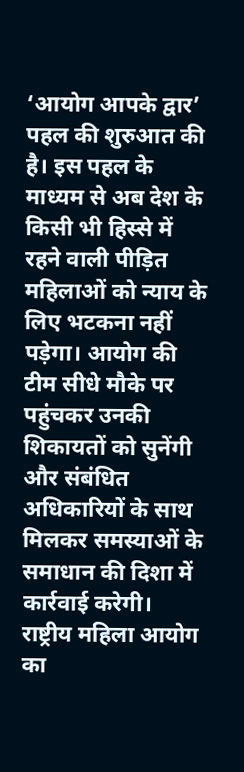‘आयोग आपके द्वार’ पहल की शुरुआत की है। इस पहल के माध्यम से अब देश के किसी भी हिस्से में रहने वाली पीड़ित महिलाओं को न्याय के लिए भटकना नहीं पड़ेगा। आयोग की टीम सीधे मौके पर पहुंचकर उनकी शिकायतों को सुनेंगी और संबंधित अधिकारियों के साथ मिलकर समस्याओं के समाधान की दिशा में कार्रवाई करेगी।
राष्ट्रीय महिला आयोग का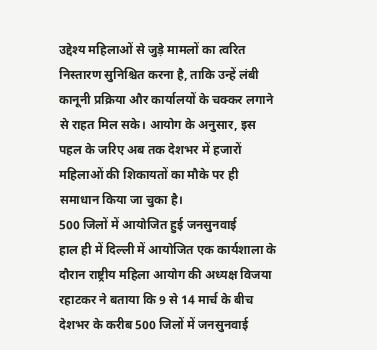उद्देश्य महिलाओं से जुड़े मामलों का त्वरित निस्तारण सुनिश्चित करना है, ताकि उन्हें लंबी कानूनी प्रक्रिया और कार्यालयों के चक्कर लगाने से राहत मिल सके। आयोग के अनुसार, इस पहल के जरिए अब तक देशभर में हजारों महिलाओं की शिकायतों का मौके पर ही समाधान किया जा चुका है।
500 जिलों में आयोजित हुई जनसुनवाई
हाल ही में दिल्ली में आयोजित एक कार्यशाला के दौरान राष्ट्रीय महिला आयोग की अध्यक्ष विजया रहाटकर ने बताया कि 9 से 14 मार्च के बीच देशभर के करीब 500 जिलों में जनसुनवाई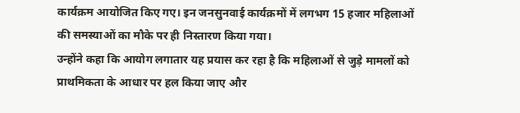कार्यक्रम आयोजित किए गए। इन जनसुनवाई कार्यक्रमों में लगभग 15 हजार महिलाओं की समस्याओं का मौके पर ही निस्तारण किया गया।
उन्होंने कहा कि आयोग लगातार यह प्रयास कर रहा है कि महिलाओं से जुड़े मामलों को प्राथमिकता के आधार पर हल किया जाए और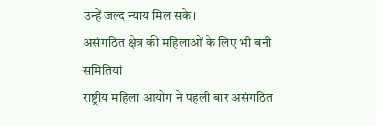उन्हें जल्द न्याय मिल सके।
असंगठित क्षेत्र की महिलाओं के लिए भी बनी समितियां
राष्ट्रीय महिला आयोग ने पहली बार असंगठित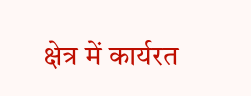क्षेत्र में कार्यरत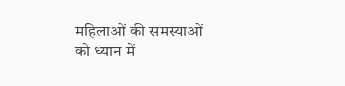महिलाओं की समस्याओं को ध्यान में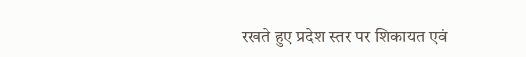रखते हुए प्रदेश स्तर पर शिकायत एवं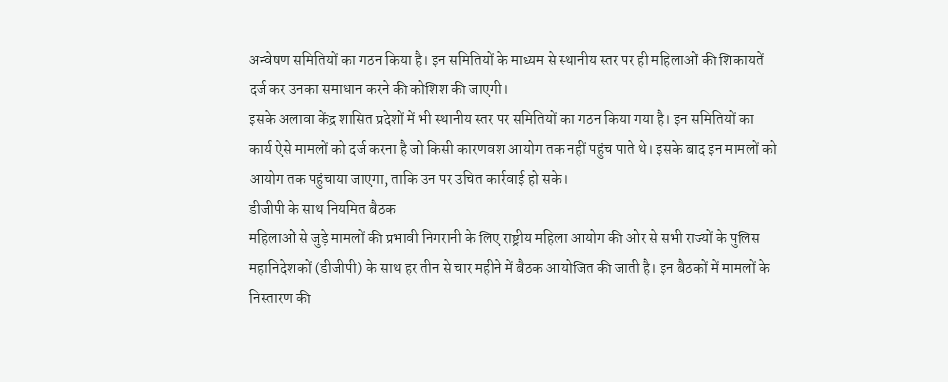अन्वेषण समितियों का गठन किया है। इन समितियों के माध्यम से स्थानीय स्तर पर ही महिलाओं की शिकायतें दर्ज कर उनका समाधान करने की कोशिश की जाएगी।
इसके अलावा केंद्र शासित प्रदेशों में भी स्थानीय स्तर पर समितियों का गठन किया गया है। इन समितियों का कार्य ऐसे मामलों को दर्ज करना है जो किसी कारणवश आयोग तक नहीं पहुंच पाते थे। इसके बाद इन मामलों को आयोग तक पहुंचाया जाएगा, ताकि उन पर उचित कार्रवाई हो सके।
डीजीपी के साथ नियमित बैठक
महिलाओं से जुड़े मामलों की प्रभावी निगरानी के लिए राष्ट्रीय महिला आयोग की ओर से सभी राज्यों के पुलिस महानिदेशकों (डीजीपी) के साथ हर तीन से चार महीने में बैठक आयोजित की जाती है। इन बैठकों में मामलों के निस्तारण की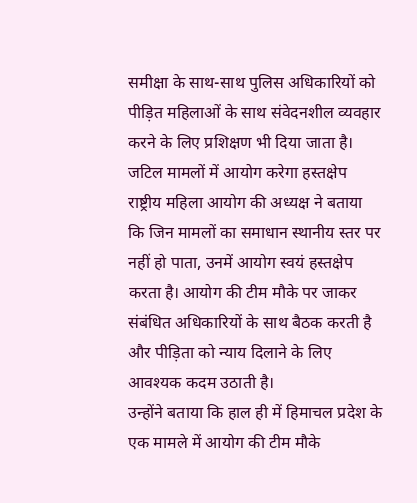समीक्षा के साथ-साथ पुलिस अधिकारियों को पीड़ित महिलाओं के साथ संवेदनशील व्यवहार करने के लिए प्रशिक्षण भी दिया जाता है।
जटिल मामलों में आयोग करेगा हस्तक्षेप
राष्ट्रीय महिला आयोग की अध्यक्ष ने बताया कि जिन मामलों का समाधान स्थानीय स्तर पर नहीं हो पाता, उनमें आयोग स्वयं हस्तक्षेप करता है। आयोग की टीम मौके पर जाकर संबंधित अधिकारियों के साथ बैठक करती है और पीड़िता को न्याय दिलाने के लिए आवश्यक कदम उठाती है।
उन्होंने बताया कि हाल ही में हिमाचल प्रदेश के एक मामले में आयोग की टीम मौके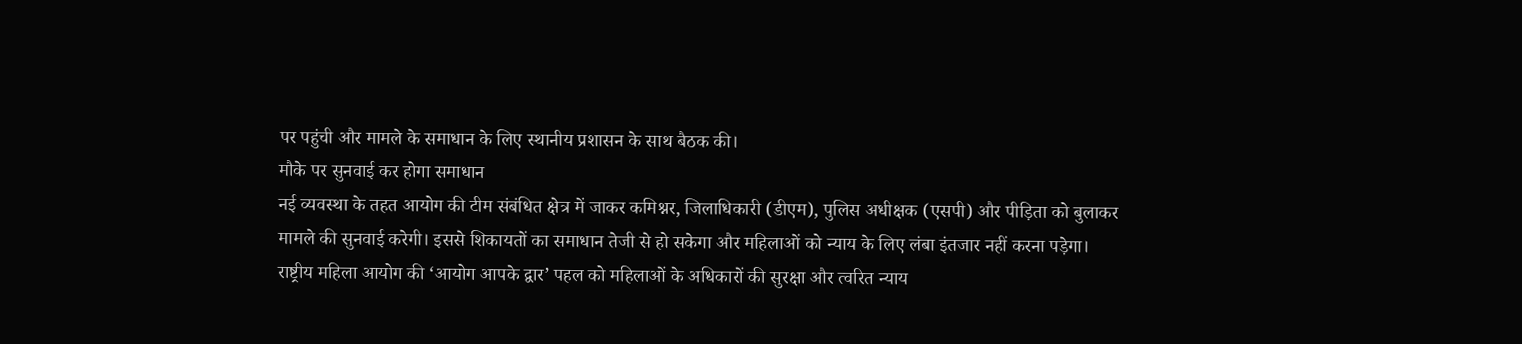पर पहुंची और मामले के समाधान के लिए स्थानीय प्रशासन के साथ बैठक की।
मौके पर सुनवाई कर होगा समाधान
नई व्यवस्था के तहत आयोग की टीम संबंधित क्षेत्र में जाकर कमिश्नर, जिलाधिकारी (डीएम), पुलिस अधीक्षक (एसपी) और पीड़िता को बुलाकर मामले की सुनवाई करेगी। इससे शिकायतों का समाधान तेजी से हो सकेगा और महिलाओं को न्याय के लिए लंबा इंतजार नहीं करना पड़ेगा।
राष्ट्रीय महिला आयोग की ‘आयोग आपके द्वार’ पहल को महिलाओं के अधिकारों की सुरक्षा और त्वरित न्याय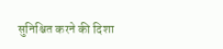सुनिश्चित करने की दिशा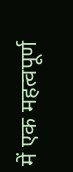में एक महत्वपूर्ण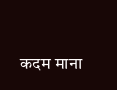कदम माना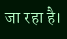जा रहा है।